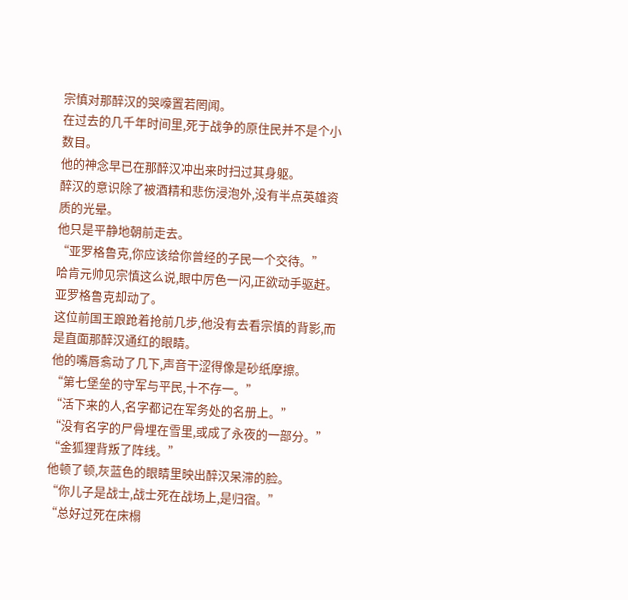宗慎对那醉汉的哭嚎置若罔闻。
在过去的几千年时间里,死于战争的原住民并不是个小数目。
他的神念早已在那醉汉冲出来时扫过其身躯。
醉汉的意识除了被酒精和悲伤浸泡外,没有半点英雄资质的光晕。
他只是平静地朝前走去。
“亚罗格鲁克,你应该给你曾经的子民一个交待。”
哈肯元帅见宗慎这么说,眼中厉色一闪,正欲动手驱赶。
亚罗格鲁克却动了。
这位前国王踉跄着抢前几步,他没有去看宗慎的背影,而是直面那醉汉通红的眼睛。
他的嘴唇翕动了几下,声音干涩得像是砂纸摩擦。
“第七堡垒的守军与平民,十不存一。”
“活下来的人,名字都记在军务处的名册上。”
“没有名字的尸骨埋在雪里,或成了永夜的一部分。”
“金狐狸背叛了阵线。”
他顿了顿,灰蓝色的眼睛里映出醉汉呆滞的脸。
“你儿子是战士,战士死在战场上,是归宿。”
“总好过死在床榻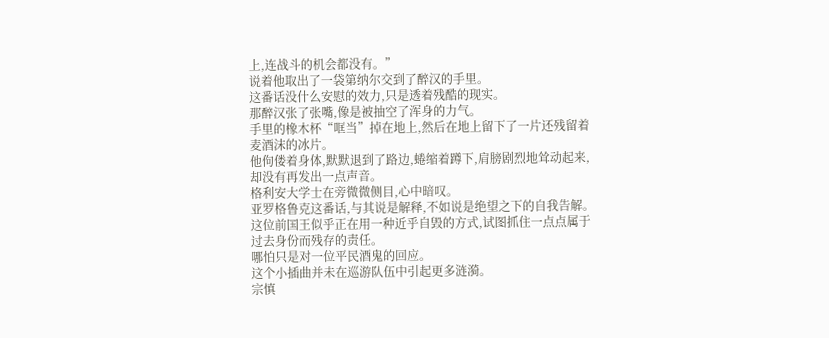上,连战斗的机会都没有。”
说着他取出了一袋第纳尔交到了醉汉的手里。
这番话没什么安慰的效力,只是透着残酷的现实。
那醉汉张了张嘴,像是被抽空了浑身的力气。
手里的橡木杯“哐当”掉在地上,然后在地上留下了一片还残留着麦酒沫的冰片。
他佝偻着身体,默默退到了路边,蜷缩着蹲下,肩膀剧烈地耸动起来,却没有再发出一点声音。
格利安大学士在旁微微侧目,心中暗叹。
亚罗格鲁克这番话,与其说是解释,不如说是绝望之下的自我告解。
这位前国王似乎正在用一种近乎自毁的方式,试图抓住一点点属于过去身份而残存的责任。
哪怕只是对一位平民酒鬼的回应。
这个小插曲并未在巡游队伍中引起更多涟漪。
宗慎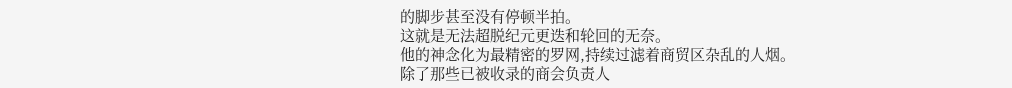的脚步甚至没有停顿半拍。
这就是无法超脱纪元更迭和轮回的无奈。
他的神念化为最精密的罗网,持续过滤着商贸区杂乱的人烟。
除了那些已被收录的商会负责人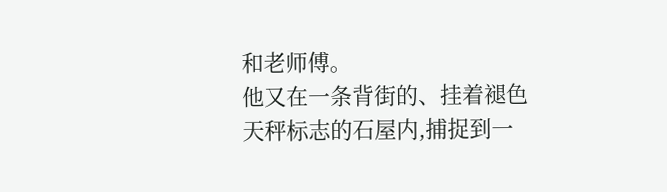和老师傅。
他又在一条背街的、挂着褪色天秤标志的石屋内,捕捉到一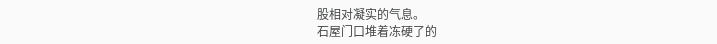股相对凝实的气息。
石屋门口堆着冻硬了的